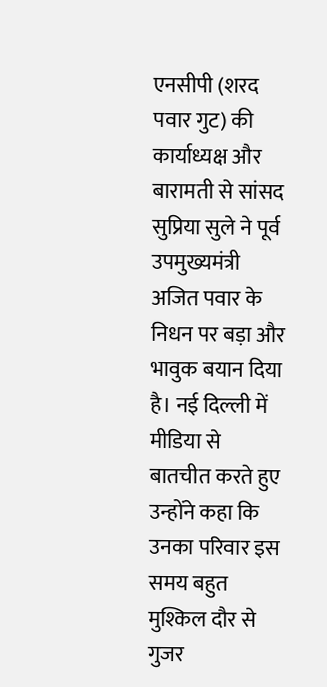एनसीपी (शरद पवार गुट) की कार्याध्यक्ष और बारामती से सांसद सुप्रिया सुले ने पूर्व उपमुख्यमंत्री अजित पवार के निधन पर बड़ा और भावुक बयान दिया है। नई दिल्ली में मीडिया से बातचीत करते हुए उन्होंने कहा कि उनका परिवार इस समय बहुत मुश्किल दौर से गुजर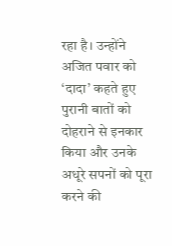रहा है। उन्होंने अजित पवार को ‘दादा’ कहते हुए पुरानी बातों को दोहराने से इनकार किया और उनके अधूरे सपनों को पूरा करने की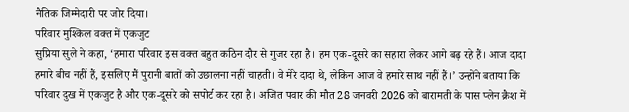नैतिक जिम्मेदारी पर जोर दिया।
परिवार मुश्किल वक्त में एकजुट
सुप्रिया सुले ने कहा, ‘हमारा परिवार इस वक्त बहुत कठिन दौर से गुजर रहा है। हम एक-दूसरे का सहारा लेकर आगे बढ़ रहे हैं। आज दादा हमारे बीच नहीं हैं, इसलिए मैं पुरानी बातों को उछालना नहीं चाहती। वे मेरे दादा थे, लेकिन आज वे हमारे साथ नहीं हैं।’ उन्होंने बताया कि परिवार दुख में एकजुट है और एक-दूसरे को सपोर्ट कर रहा है। अजित पवार की मौत 28 जनवरी 2026 को बारामती के पास प्लेन क्रैश में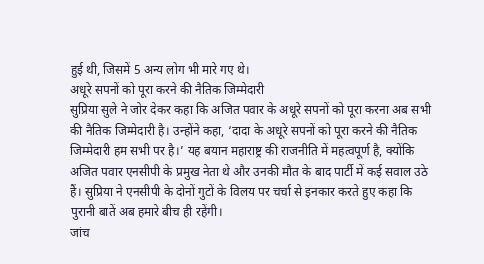हुई थी, जिसमें 5 अन्य लोग भी मारे गए थे।
अधूरे सपनों को पूरा करने की नैतिक जिम्मेदारी
सुप्रिया सुले ने जोर देकर कहा कि अजित पवार के अधूरे सपनों को पूरा करना अब सभी की नैतिक जिम्मेदारी है। उन्होंने कहा, ‘दादा के अधूरे सपनों को पूरा करने की नैतिक जिम्मेदारी हम सभी पर है।’ यह बयान महाराष्ट्र की राजनीति में महत्वपूर्ण है, क्योंकि अजित पवार एनसीपी के प्रमुख नेता थे और उनकी मौत के बाद पार्टी में कई सवाल उठे हैं। सुप्रिया ने एनसीपी के दोनों गुटों के विलय पर चर्चा से इनकार करते हुए कहा कि पुरानी बातें अब हमारे बीच ही रहेंगी।
जांच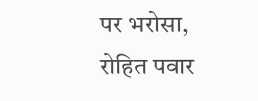पर भरोसा, रोहित पवार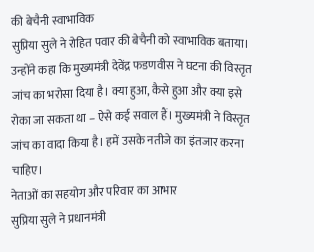की बेचैनी स्वाभाविक
सुप्रिया सुले ने रोहित पवार की बेचैनी को स्वाभाविक बताया। उन्होंने कहा कि मुख्यमंत्री देवेंद्र फडणवीस ने घटना की विस्तृत जांच का भरोसा दिया है। क्या हुआ, कैसे हुआ और क्या इसे रोका जा सकता था – ऐसे कई सवाल हैं। मुख्यमंत्री ने विस्तृत जांच का वादा किया है। हमें उसके नतीजे का इंतजार करना चाहिए।
नेताओं का सहयोग और परिवार का आभार
सुप्रिया सुले ने प्रधानमंत्री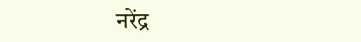नरेंद्र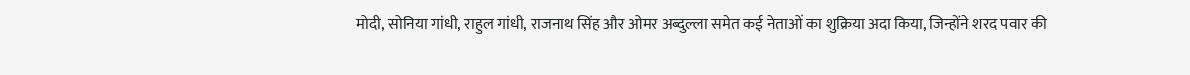मोदी, सोनिया गांधी, राहुल गांधी, राजनाथ सिंह और ओमर अब्दुल्ला समेत कई नेताओं का शुक्रिया अदा किया, जिन्होंने शरद पवार की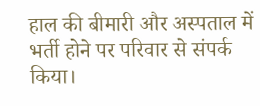हाल की बीमारी और अस्पताल में भर्ती होने पर परिवार से संपर्क किया।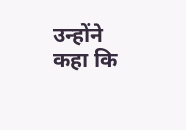उन्होंने कहा कि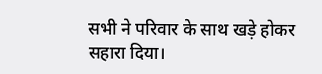सभी ने परिवार के साथ खड़े होकर सहारा दिया।